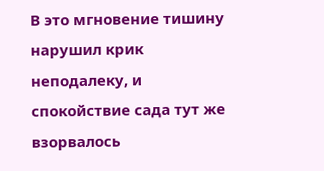В это мгновение тишину нарушил крик неподалеку, и спокойствие сада тут же взорвалось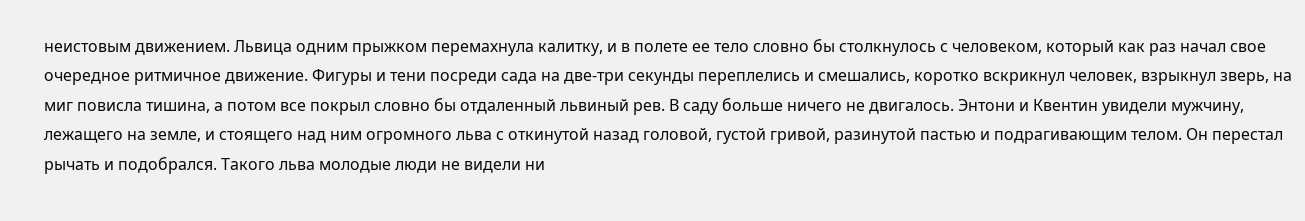неистовым движением. Львица одним прыжком перемахнула калитку, и в полете ее тело словно бы столкнулось с человеком, который как раз начал свое очередное ритмичное движение. Фигуры и тени посреди сада на две-три секунды переплелись и смешались, коротко вскрикнул человек, взрыкнул зверь, на миг повисла тишина, а потом все покрыл словно бы отдаленный львиный рев. В саду больше ничего не двигалось. Энтони и Квентин увидели мужчину, лежащего на земле, и стоящего над ним огромного льва с откинутой назад головой, густой гривой, разинутой пастью и подрагивающим телом. Он перестал рычать и подобрался. Такого льва молодые люди не видели ни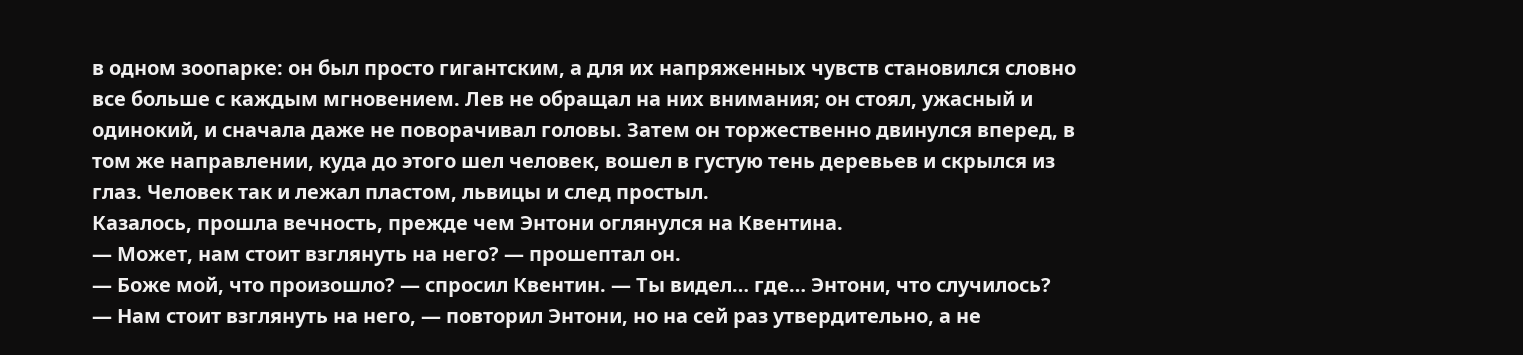в одном зоопарке: он был просто гигантским, а для их напряженных чувств становился словно все больше с каждым мгновением. Лев не обращал на них внимания; он стоял, ужасный и одинокий, и сначала даже не поворачивал головы. Затем он торжественно двинулся вперед, в том же направлении, куда до этого шел человек, вошел в густую тень деревьев и скрылся из глаз. Человек так и лежал пластом, львицы и след простыл.
Казалось, прошла вечность, прежде чем Энтони оглянулся на Квентина.
— Может, нам стоит взглянуть на него? — прошептал он.
— Боже мой, что произошло? — спросил Квентин. — Ты видел… где… Энтони, что случилось?
— Нам стоит взглянуть на него, — повторил Энтони, но на сей раз утвердительно, а не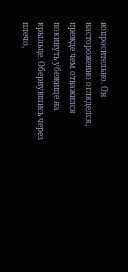вопросительно. Он настороженно огляделся, прежде чем отважился покинуть убежище на крыльце. Обернувшись через плечо,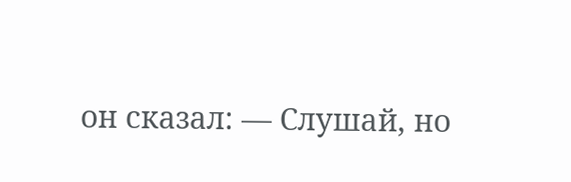он сказал: — Слушай, но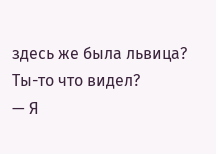здесь же была львица? Ты-то что видел?
— Я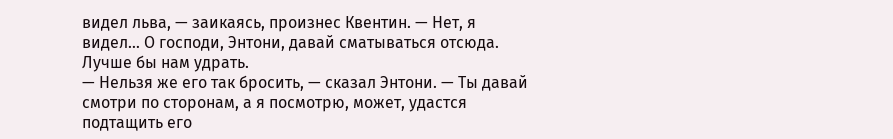видел льва, — заикаясь, произнес Квентин. — Нет, я видел… О господи, Энтони, давай сматываться отсюда. Лучше бы нам удрать.
— Нельзя же его так бросить, — сказал Энтони. — Ты давай смотри по сторонам, а я посмотрю, может, удастся подтащить его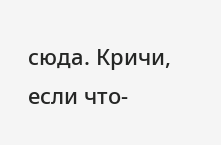сюда. Кричи, если что-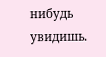нибудь увидишь.